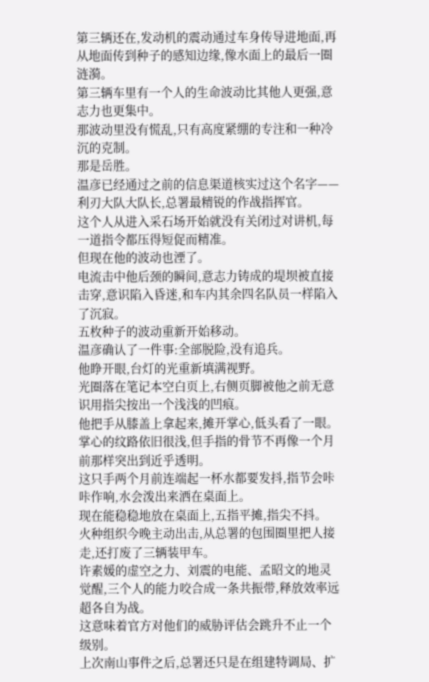第三辆还在,发动机的震动通过车身传导进地面,再从地面传到种子的感知边缘,像水面上的最后一圈涟漪。
第三辆车里有一个人的生命波动比其他人更强,意志力也更集中。
那波动里没有慌乱,只有高度紧绷的专注和一种冷沉的克制。
那是岳胜。
温彦已经通过之前的信息渠道核实过这个名字——利刃大队大队长,总署最精锐的作战指挥官。
这个人从进入采石场开始就没有关闭过对讲机,每一道指令都压得短促而精准。
但现在他的波动也湮了。
电流击中他后颈的瞬间,意志力铸成的堤坝被直接击穿,意识陷入昏迷,和车内其余四名队员一样陷入了沉寂。
五枚种子的波动重新开始移动。
温彦确认了一件事:全部脱险,没有追兵。
他睁开眼,台灯的光重新填满视野。
光圈落在笔记本空白页上,右侧页脚被他之前无意识用指尖按出一个浅浅的凹痕。
他把手从膝盖上拿起来,摊开掌心,低头看了一眼。
掌心的纹路依旧很浅,但手指的骨节不再像一个月前那样突出到近乎透明。
这只手两个月前连端起一杯水都要发抖,指节会咔咔作响,水会泼出来洒在桌面上。
现在能稳稳地放在桌面上,五指平摊,指尖不抖。
火种组织今晚主动出击,从总署的包围圈里把人接走,还打废了三辆装甲车。
许素媛的虚空之力、刘震的电能、孟昭文的地灵觉醒,三个人的能力咬合成一条共振带,释放效率远超各自为战。
这意味着官方对他们的威胁评估会跳升不止一个级别。
上次南山事件之后,总署还只是在组建特调局、扩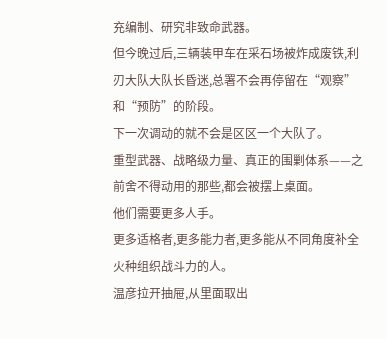充编制、研究非致命武器。
但今晚过后,三辆装甲车在采石场被炸成废铁,利刃大队大队长昏迷,总署不会再停留在“观察”和“预防”的阶段。
下一次调动的就不会是区区一个大队了。
重型武器、战略级力量、真正的围剿体系——之前舍不得动用的那些,都会被摆上桌面。
他们需要更多人手。
更多适格者,更多能力者,更多能从不同角度补全火种组织战斗力的人。
温彦拉开抽屉,从里面取出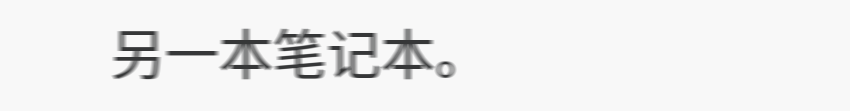另一本笔记本。